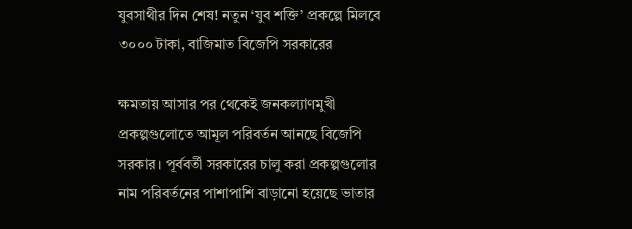যুবসাথীর দিন শেষ! নতুন ‘যুব শক্তি’ প্রকল্পে মিলবে ৩০০০ টাকা, বাজিমাত বিজেপি সরকারের

ক্ষমতায় আসার পর থেকেই জনকল্যাণমুখী প্রকল্পগুলোতে আমূল পরিবর্তন আনছে বিজেপি সরকার। পূর্ববর্তী সরকারের চালু করা প্রকল্পগুলোর নাম পরিবর্তনের পাশাপাশি বাড়ানো হয়েছে ভাতার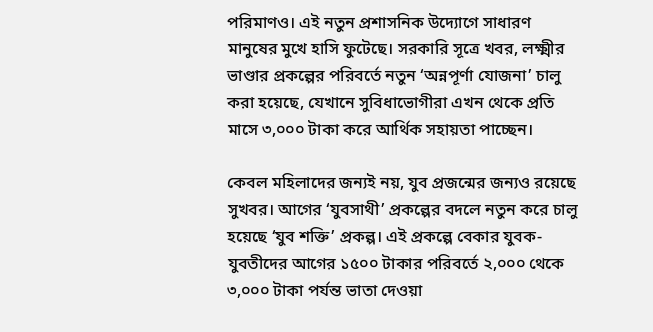পরিমাণও। এই নতুন প্রশাসনিক উদ্যোগে সাধারণ মানুষের মুখে হাসি ফুটেছে। সরকারি সূত্রে খবর, লক্ষ্মীর ভাণ্ডার প্রকল্পের পরিবর্তে নতুন ‘অন্নপূর্ণা যোজনা’ চালু করা হয়েছে, যেখানে সুবিধাভোগীরা এখন থেকে প্রতি মাসে ৩,০০০ টাকা করে আর্থিক সহায়তা পাচ্ছেন।

কেবল মহিলাদের জন্যই নয়, যুব প্রজন্মের জন্যও রয়েছে সুখবর। আগের ‘যুবসাথী’ প্রকল্পের বদলে নতুন করে চালু হয়েছে ‘যুব শক্তি’ প্রকল্প। এই প্রকল্পে বেকার যুবক-যুবতীদের আগের ১৫০০ টাকার পরিবর্তে ২,০০০ থেকে ৩,০০০ টাকা পর্যন্ত ভাতা দেওয়া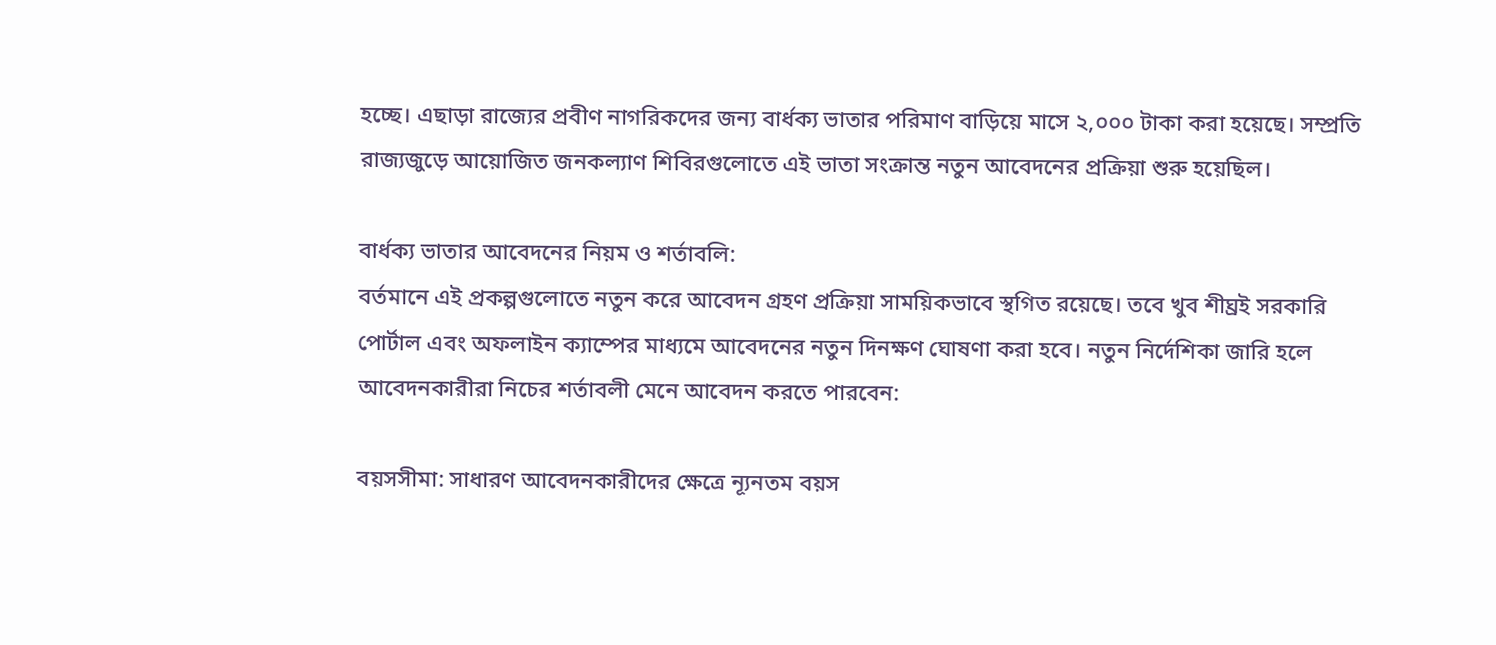হচ্ছে। এছাড়া রাজ্যের প্রবীণ নাগরিকদের জন্য বার্ধক্য ভাতার পরিমাণ বাড়িয়ে মাসে ২,০০০ টাকা করা হয়েছে। সম্প্রতি রাজ্যজুড়ে আয়োজিত জনকল্যাণ শিবিরগুলোতে এই ভাতা সংক্রান্ত নতুন আবেদনের প্রক্রিয়া শুরু হয়েছিল।

বার্ধক্য ভাতার আবেদনের নিয়ম ও শর্তাবলি:
বর্তমানে এই প্রকল্পগুলোতে নতুন করে আবেদন গ্রহণ প্রক্রিয়া সাময়িকভাবে স্থগিত রয়েছে। তবে খুব শীঘ্রই সরকারি পোর্টাল এবং অফলাইন ক্যাম্পের মাধ্যমে আবেদনের নতুন দিনক্ষণ ঘোষণা করা হবে। নতুন নির্দেশিকা জারি হলে আবেদনকারীরা নিচের শর্তাবলী মেনে আবেদন করতে পারবেন:

বয়সসীমা: সাধারণ আবেদনকারীদের ক্ষেত্রে ন্যূনতম বয়স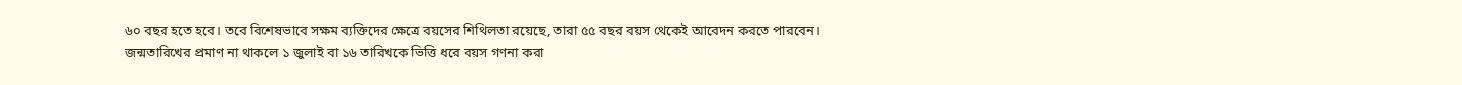৬০ বছর হতে হবে। তবে বিশেষভাবে সক্ষম ব্যক্তিদের ক্ষেত্রে বয়সের শিথিলতা রয়েছে, তারা ৫৫ বছর বয়স থেকেই আবেদন করতে পারবেন। জন্মতারিখের প্রমাণ না থাকলে ১ জুলাই বা ১৬ তারিখকে ভিত্তি ধরে বয়স গণনা করা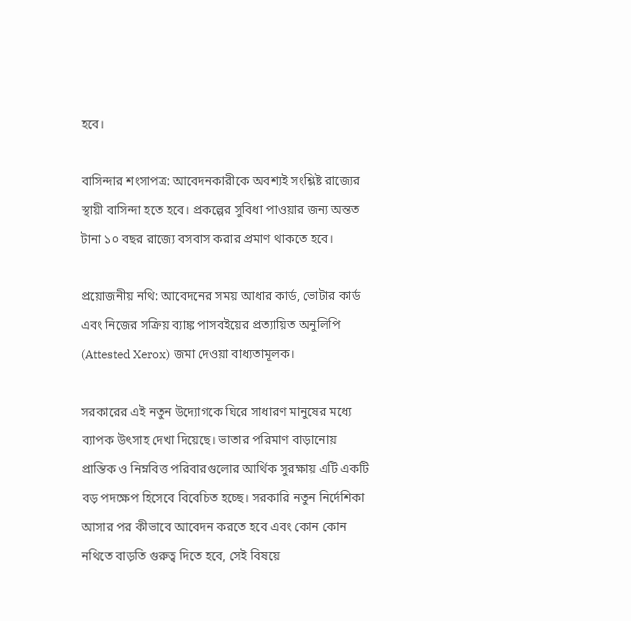হবে।

বাসিন্দার শংসাপত্র: আবেদনকারীকে অবশ্যই সংশ্লিষ্ট রাজ্যের স্থায়ী বাসিন্দা হতে হবে। প্রকল্পের সুবিধা পাওয়ার জন্য অন্তত টানা ১০ বছর রাজ্যে বসবাস করার প্রমাণ থাকতে হবে।

প্রয়োজনীয় নথি: আবেদনের সময় আধার কার্ড, ভোটার কার্ড এবং নিজের সক্রিয় ব্যাঙ্ক পাসবইয়ের প্রত্যায়িত অনুলিপি (Attested Xerox) জমা দেওয়া বাধ্যতামূলক।

সরকারের এই নতুন উদ্যোগকে ঘিরে সাধারণ মানুষের মধ্যে ব্যাপক উৎসাহ দেখা দিয়েছে। ভাতার পরিমাণ বাড়ানোয় প্রান্তিক ও নিম্নবিত্ত পরিবারগুলোর আর্থিক সুরক্ষায় এটি একটি বড় পদক্ষেপ হিসেবে বিবেচিত হচ্ছে। সরকারি নতুন নির্দেশিকা আসার পর কীভাবে আবেদন করতে হবে এবং কোন কোন নথিতে বাড়তি গুরুত্ব দিতে হবে, সেই বিষয়ে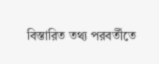বিস্তারিত তথ্য পরবর্তীতে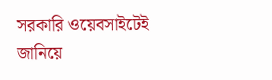সরকারি ওয়েবসাইটেই জানিয়ে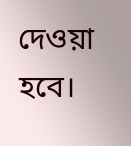দেওয়া হবে।